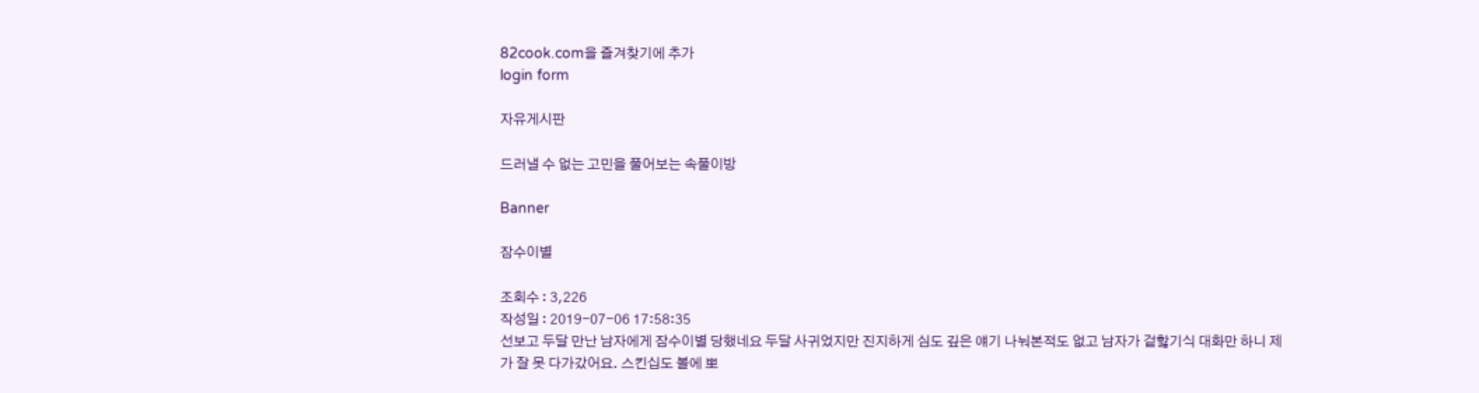82cook.com을 즐겨찾기에 추가
login form

자유게시판

드러낼 수 없는 고민을 풀어보는 속풀이방

Banner

잠수이별

조회수 : 3,226
작성일 : 2019-07-06 17:58:35
선보고 두달 만난 남자에게 잠수이별 당했네요 두달 사귀었지만 진지하게 심도 깊은 얘기 나눠본적도 없고 남자가 겉핧기식 대화만 하니 제가 잘 못 다가갔어요. 스킨십도 볼에 뽀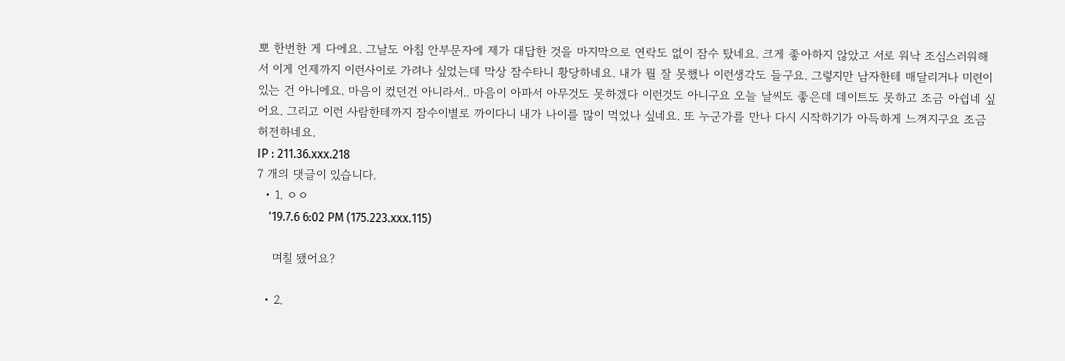뽀 한번한 게 다에요. 그날도 아침 안부문자에 제가 대답한 것을 마지막으로 연락도 없이 잠수 탔네요. 크게 좋아하지 않았고 서로 워낙 조심스러워해서 이게 언제까지 이런사이로 가려나 싶었는데 막상 잠수타니 황당하네요. 내가 뭘 잘 못했나 이런생각도 들구요. 그렇지만 남자한테 매달리거나 미련이 있는 건 아니에요. 마음이 컸던건 아니라서.. 마음이 아파서 아무것도 못하겠다 이런것도 아니구요 오늘 날씨도 좋은데 데이트도 못하고 조금 아쉽네 싶어요. 그리고 이런 사람한테까지 잠수이별로 까이다니 내가 나이를 많이 먹었나 싶네요. 또 누군가를 만나 다시 시작하기가 아득하게 느껴지구요 조금 허전하네요.
IP : 211.36.xxx.218
7 개의 댓글이 있습니다.
  • 1. ㅇㅇ
    '19.7.6 6:02 PM (175.223.xxx.115)

    며칠 됐어요?

  • 2.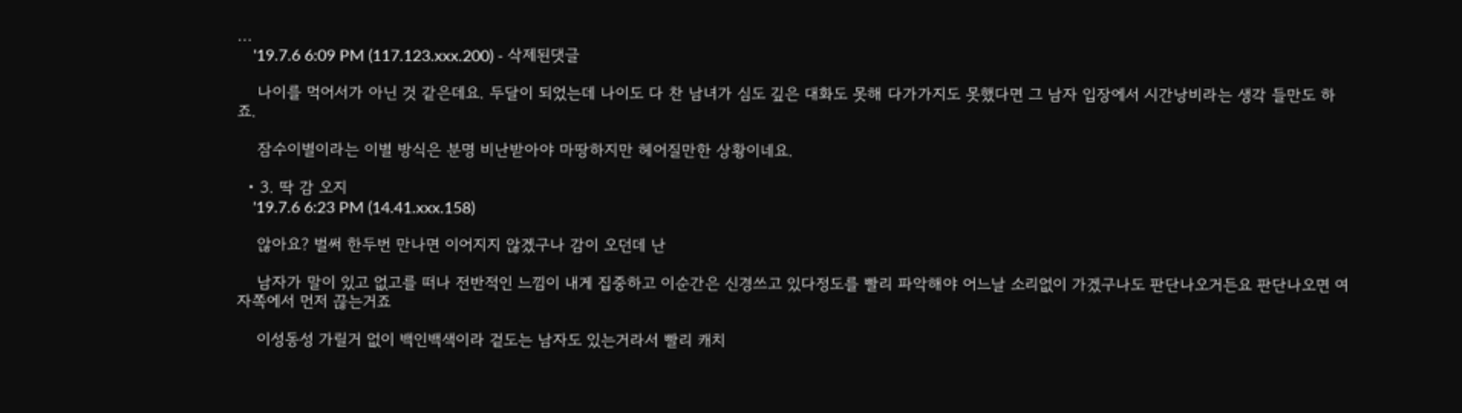...
    '19.7.6 6:09 PM (117.123.xxx.200) - 삭제된댓글

    나이를 먹어서가 아닌 것 같은데요. 두달이 되었는데 나이도 다 찬 남녀가 심도 깊은 대화도 못해 다가가지도 못했다면 그 남자 입장에서 시간낭비라는 생각 들만도 하죠.

    잠수이별이라는 이별 방식은 분명 비난받아야 마땅하지만 헤어질만한 상황이네요.

  • 3. 딱 감 오지
    '19.7.6 6:23 PM (14.41.xxx.158)

    않아요? 벌써 한두번 만나면 이어지지 않겠구나 감이 오던데 난

    남자가 말이 있고 없고를 떠나 전반적인 느낌이 내게 집중하고 이순간은 신경쓰고 있다정도를 빨리 파악해야 어느날 소리없이 가겠구나도 판단나오거든요 판단나오면 여자쪽에서 먼저 끊는거죠

    이성동성 가릴거 없이 백인백색이라 겉도는 남자도 있는거라서 빨리 캐치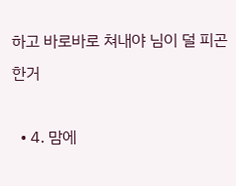하고 바로바로 쳐내야 님이 덜 피곤한거

  • 4. 맘에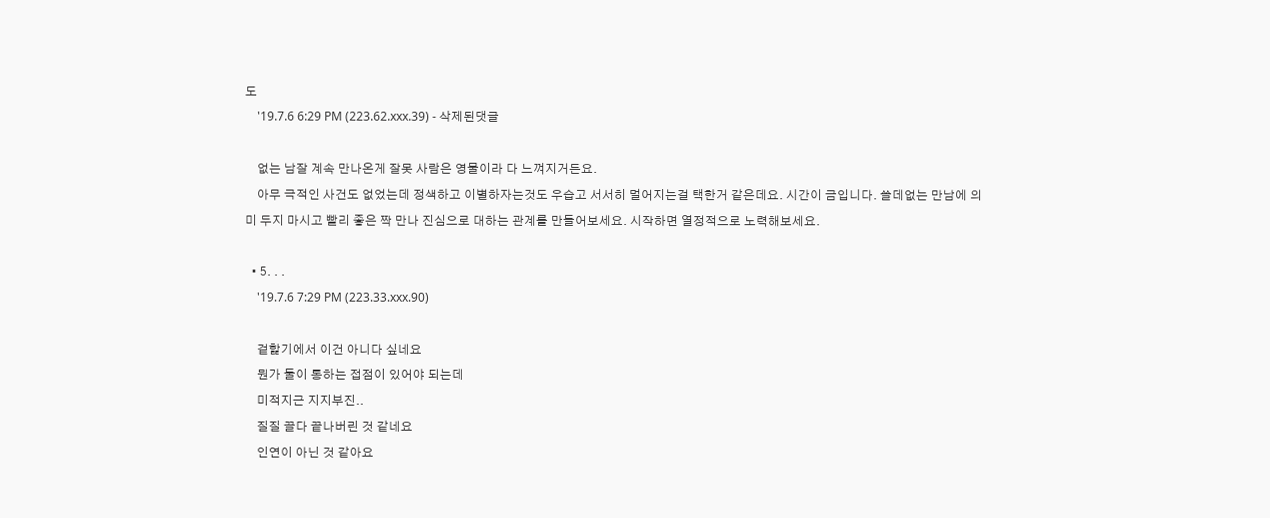도
    '19.7.6 6:29 PM (223.62.xxx.39) - 삭제된댓글

    없는 남잘 계속 만나온게 잘못 사람은 영물이라 다 느껴지거든요.
    아무 극적인 사건도 없었는데 정색하고 이별하자는것도 우습고 서서히 멀어지는걸 택한거 같은데요. 시간이 금입니다. 쓸데없는 만남에 의미 두지 마시고 빨리 좋은 짝 만나 진심으로 대하는 관계를 만들어보세요. 시작하면 열정적으로 노력해보세요.

  • 5. . .
    '19.7.6 7:29 PM (223.33.xxx.90)

    겉핥기에서 이건 아니다 싶네요
    뭔가 둘이 통하는 접점이 있어야 되는데
    미적지근 지지부진..
    질질 끌다 끝나버린 것 같네요
    인연이 아닌 것 같아요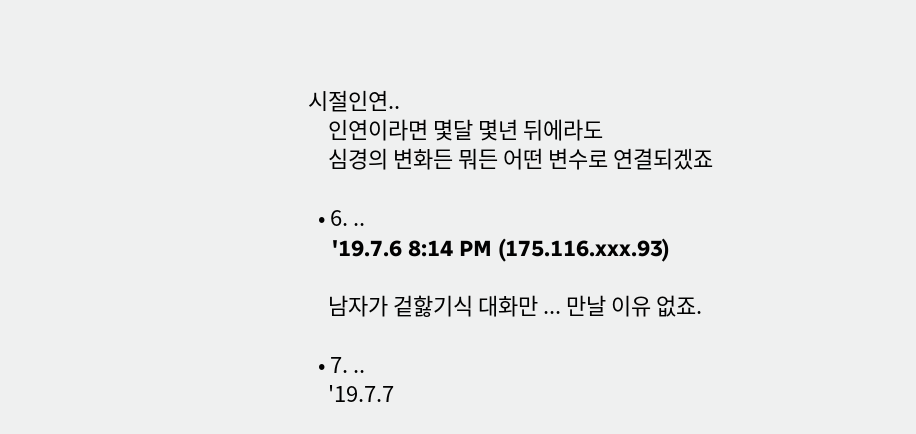시절인연..
    인연이라면 몇달 몇년 뒤에라도
    심경의 변화든 뭐든 어떤 변수로 연결되겠죠

  • 6. ..
    '19.7.6 8:14 PM (175.116.xxx.93)

    남자가 겉핧기식 대화만 ... 만날 이유 없죠.

  • 7. ..
    '19.7.7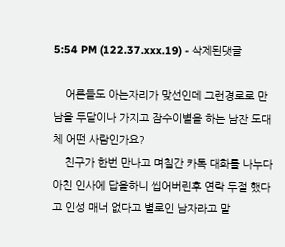5:54 PM (122.37.xxx.19) - 삭제된댓글

    어른들도 아는자리가 맞선인데 그런경로로 만남을 두달이나 가지고 잠수이별을 하는 남잔 도대체 어떤 사람인가요?
    친구가 한번 만나고 며칠간 카톡 대화를 나누다 아친 인사에 답을하니 씹어버린후 연락 두절 했다고 인성 매너 없다고 별로인 남자라고 말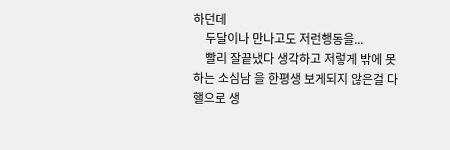하던데
    두달이나 만나고도 저런행동을...
    빨리 잘끝냈다 생각하고 저렇게 밖에 못하는 소심남 을 한평생 보게되지 않은걸 다핼으로 생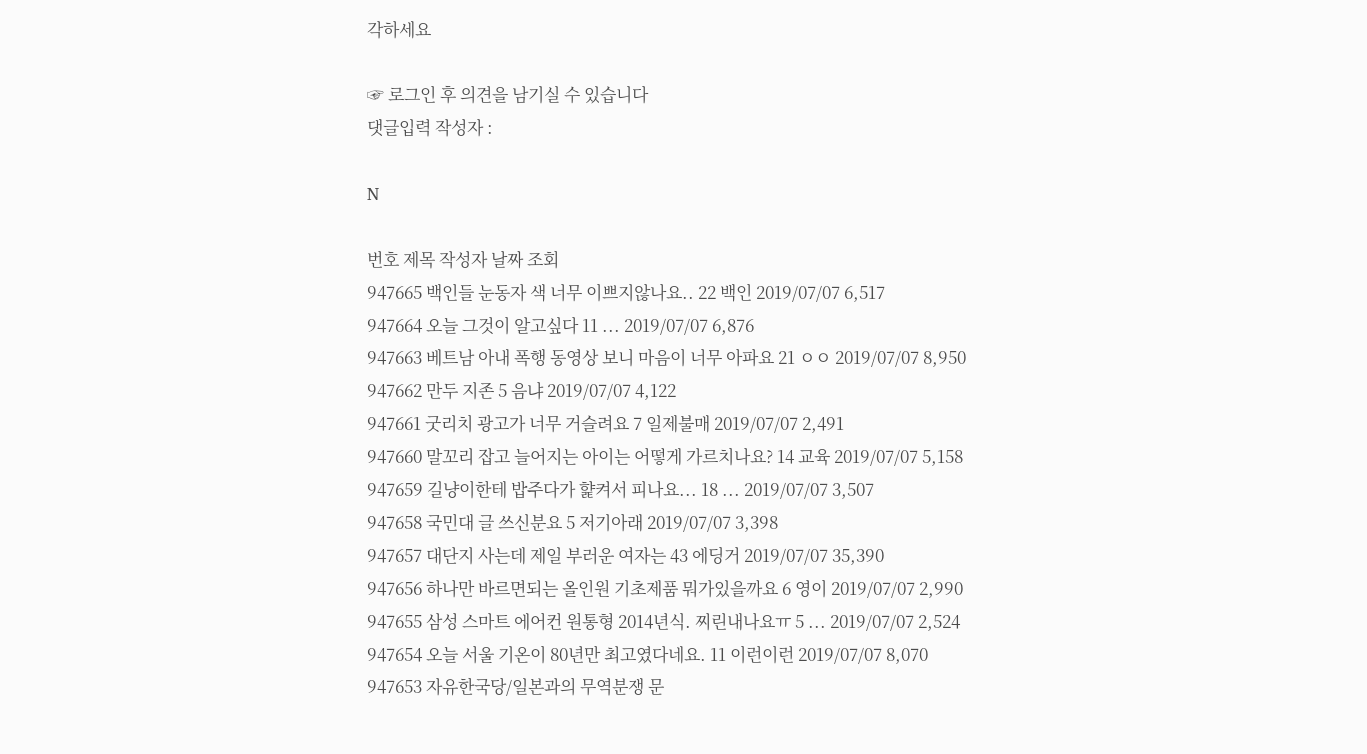각하세요

☞ 로그인 후 의견을 남기실 수 있습니다
댓글입력 작성자 :

N

번호 제목 작성자 날짜 조회
947665 백인들 눈동자 색 너무 이쁘지않나요.. 22 백인 2019/07/07 6,517
947664 오늘 그것이 알고싶다 11 ... 2019/07/07 6,876
947663 베트남 아내 폭행 동영상 보니 마음이 너무 아파요 21 ㅇㅇ 2019/07/07 8,950
947662 만두 지존 5 음냐 2019/07/07 4,122
947661 굿리치 광고가 너무 거슬려요 7 일제불매 2019/07/07 2,491
947660 말꼬리 잡고 늘어지는 아이는 어떻게 가르치나요? 14 교육 2019/07/07 5,158
947659 길냥이한테 밥주다가 햝켜서 피나요... 18 ... 2019/07/07 3,507
947658 국민대 글 쓰신분요 5 저기아래 2019/07/07 3,398
947657 대단지 사는데 제일 부러운 여자는 43 에딩거 2019/07/07 35,390
947656 하나만 바르면되는 올인원 기초제품 뭐가있을까요 6 영이 2019/07/07 2,990
947655 삼성 스마트 에어컨 원통형 2014년식. 찌린내나요ㅠ 5 ... 2019/07/07 2,524
947654 오늘 서울 기온이 80년만 최고였다네요. 11 이런이런 2019/07/07 8,070
947653 자유한국당/일본과의 무역분쟁 문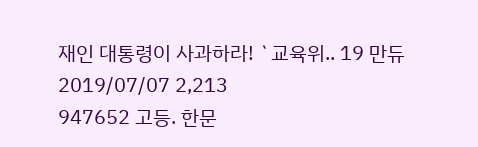재인 대통령이 사과하라! `교육위.. 19 만듀 2019/07/07 2,213
947652 고등. 한문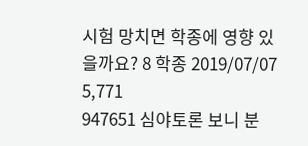시험 망치면 학종에 영향 있을까요? 8 학종 2019/07/07 5,771
947651 심야토론 보니 분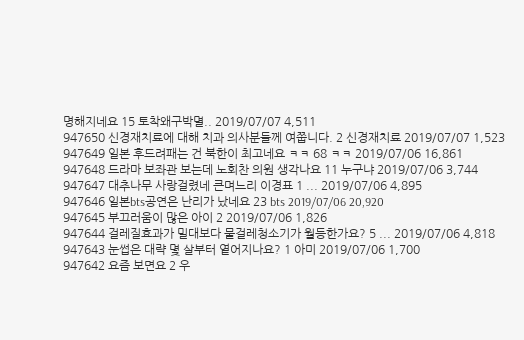명해지네요 15 토착왜구박멸.. 2019/07/07 4,511
947650 신경재치료에 대해 치과 의사분들께 여쭙니다. 2 신경재치료 2019/07/07 1,523
947649 일본 후드려패는 건 북한이 최고네요 ㅋㅋ 68 ㅋㅋ 2019/07/06 16,861
947648 드라마 보좌관 보는데 노회찬 의원 생각나요 11 누구냐 2019/07/06 3,744
947647 대추나무 사랑걸렸네 큰며느리 이경표 1 ... 2019/07/06 4,895
947646 일본bts공연은 난리가 났네요 23 bts 2019/07/06 20,920
947645 부끄러움이 많은 아이 2 2019/07/06 1,826
947644 걸레질효과가 밀대보다 물걸레청소기가 월등한가요? 5 ... 2019/07/06 4,818
947643 눈썹은 대략 몇 살부터 옅어지나요? 1 아미 2019/07/06 1,700
947642 요즘 보면요 2 우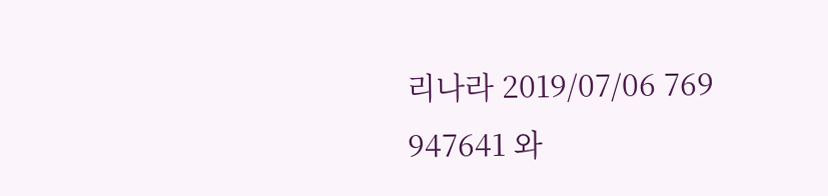리나라 2019/07/06 769
947641 와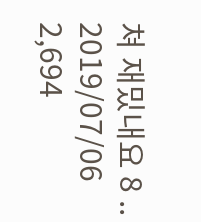쳐 재밌내요 8 .. 2019/07/06 2,694